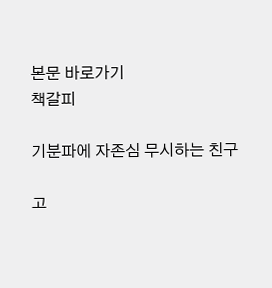본문 바로가기
책갈피

기분파에 자존심 무시하는 친구

고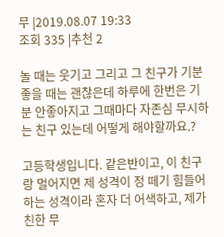무 |2019.08.07 19:33
조회 335 |추천 2

놀 때는 웃기고 그리고 그 친구가 기분 좋을 때는 괜찮은데 하루에 한번은 기분 안좋아지고 그때마다 자존심 무시하는 친구 있는데 어떻게 해야할까요.?

고등학생입니다. 같은반이고, 이 친구랑 멀어지면 제 성격이 정 떼기 힘들어하는 성격이라 혼자 더 어색하고, 제가 친한 무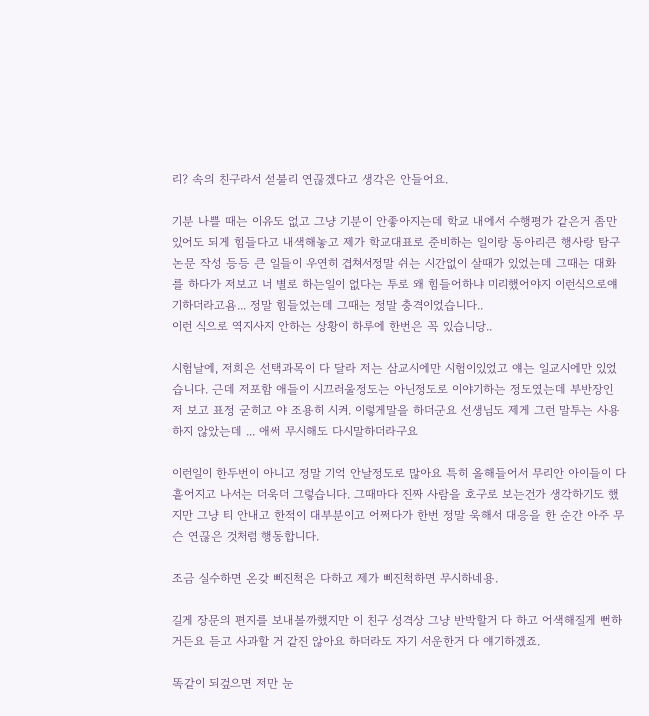리? 속의 친구라서 섣불리 연끊겠다고 생각은 안들어요.

기분 나쁠 때는 이유도 없고 그냥 기분이 안좋아지는데 학교 내에서 수행평가 같은거 좀만 있어도 되게 힘들다고 내색해놓고 제가 학교대표로 준비하는 일이랑 동아리큰 행사랑 탐구논문 작성 등등 큰 일들이 우연히 겹쳐서정말 쉬는 시간없이 살때가 있었는데 그때는 대화를 하다가 저보고 너 별로 하는일이 없다는 투로 왜 힘들어하냐 미리했어야지 이런식으로얘기하더라고욤... 정말 힘들었는데 그때는 정말 충격이었습니다..
이런 식으로 역지사지 안하는 상황이 하루에 한번은 꼭 있습니당..

시험날에, 저희은 선택과목이 다 달라 저는 삼교시에만 시험이있었고 얘는 일교시에만 있었습니다. 근데 저포함 애들이 시끄러울정도는 아닌정도로 이야기하는 정도였는데 부반장인 저 보고 표정 굳히고 야 조용히 시켜. 이렇게말을 하더군요 선생님도 제게 그런 말투는 사용하지 않았는데 ... 애써 무시해도 다시말하더라구요

이런일이 한두번이 아니고 정말 기억 안날정도로 많아요 특히 올해들어서 무리안 아이들이 다 흩어지고 나서는 더욱더 그렇습니다. 그때마다 진짜 사람을 호구로 보는건가 생각하기도 했지만 그냥 티 안내고 한적이 대부분이고 어쩌다가 한번 정말 욱해서 대응을 한 순간 아주 무슨 연끊은 것처럼 행동합니다.

조금 실수하면 온갖 삐진척은 다하고 제가 삐진척하면 무시하네용.

길게 장문의 편지를 보내볼까했지만 이 친구 성격상 그냥 반박할거 다 하고 어색해질게 뻔하거든요 듣고 사과할 거 같진 않아요 하더라도 자기 서운한거 다 얘기하겠죠.

똑같이 되겊으면 저만 눈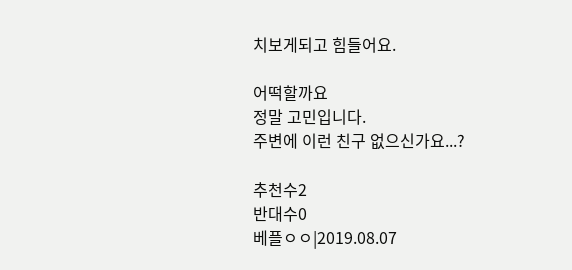치보게되고 힘들어요.

어떡할까요
정말 고민입니다.
주변에 이런 친구 없으신가요...?

추천수2
반대수0
베플ㅇㅇ|2019.08.07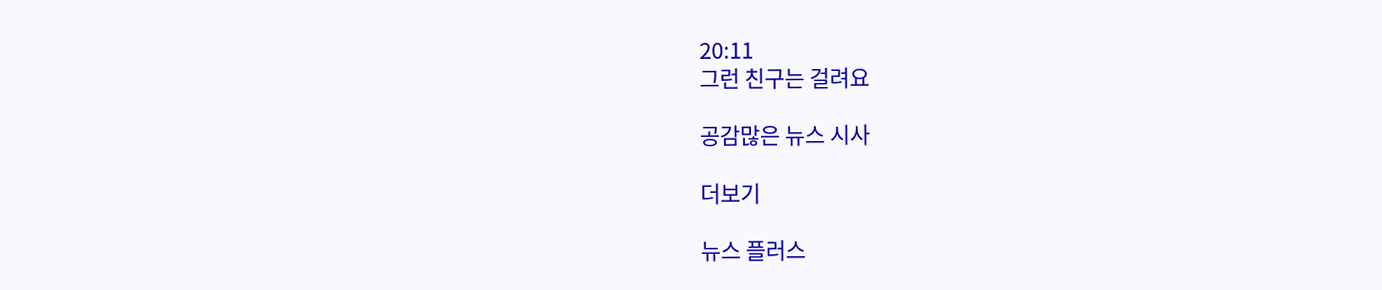20:11
그런 친구는 걸려요

공감많은 뉴스 시사

더보기

뉴스 플러스